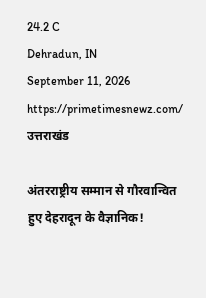24.2 C
Dehradun, IN
September 11, 2026
https://primetimesnewz.com/
उत्तराखंड

अंतरराष्ट्रीय सम्मान से गौरवान्वित हुए देहरादून के वैज्ञानिक!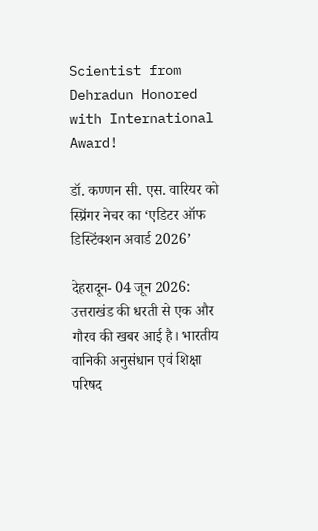Scientist from Dehradun Honored with International Award!

डॉ. कण्णन सी. एस. वारियर को स्प्रिंगर नेचर का ‘एडिटर ऑफ डिस्टिंक्शन अवार्ड 2026’

देहरादून- 04 जून 2026: उत्तराखंड की धरती से एक और गौरव की खबर आई है। भारतीय वानिकी अनुसंधान एवं शिक्षा परिषद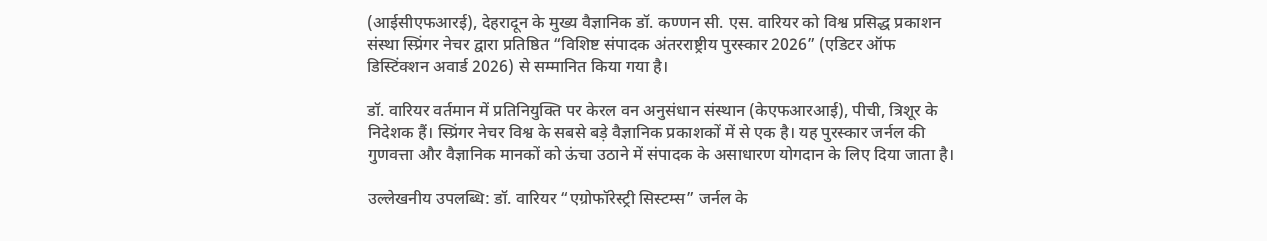(आईसीएफआरई), देहरादून के मुख्य वैज्ञानिक डॉ. कण्णन सी. एस. वारियर को विश्व प्रसिद्ध प्रकाशन संस्था स्प्रिंगर नेचर द्वारा प्रतिष्ठित “विशिष्ट संपादक अंतरराष्ट्रीय पुरस्कार 2026” (एडिटर ऑफ डिस्टिंक्शन अवार्ड 2026) से सम्मानित किया गया है।

डॉ. वारियर वर्तमान में प्रतिनियुक्ति पर केरल वन अनुसंधान संस्थान (केएफआरआई), पीची, त्रिशूर के निदेशक हैं। स्प्रिंगर नेचर विश्व के सबसे बड़े वैज्ञानिक प्रकाशकों में से एक है। यह पुरस्कार जर्नल की गुणवत्ता और वैज्ञानिक मानकों को ऊंचा उठाने में संपादक के असाधारण योगदान के लिए दिया जाता है।

उल्लेखनीय उपलब्धि: डॉ. वारियर “एग्रोफॉरेस्ट्री सिस्टम्स” जर्नल के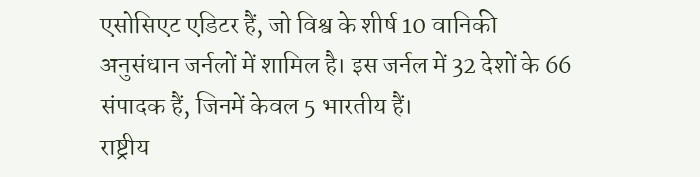एसोसिएट एडिटर हैं, जो विश्व के शीर्ष 10 वानिकी अनुसंधान जर्नलों में शामिल है। इस जर्नल में 32 देशों के 66 संपादक हैं, जिनमें केवल 5 भारतीय हैं।
राष्ट्रीय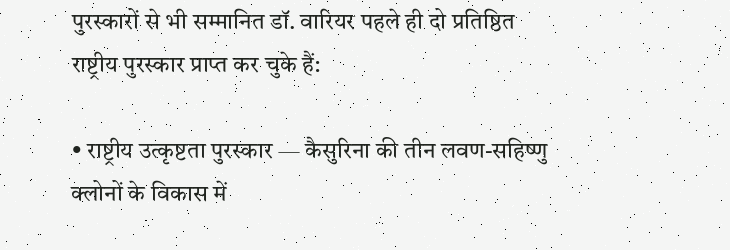पुरस्कारों से भी सम्मानित डॉ. वारियर पहले ही दो प्रतिष्ठित राष्ट्रीय पुरस्कार प्राप्त कर चुके हैं:

• राष्ट्रीय उत्कृष्टता पुरस्कार — कैसुरिना की तीन लवण-सहिष्णु क्लोनों के विकास में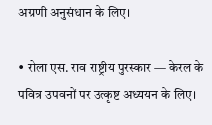अग्रणी अनुसंधान के लिए।

• रोला एस. राव राष्ट्रीय पुरस्कार — केरल के पवित्र उपवनों पर उत्कृष्ट अध्ययन के लिए।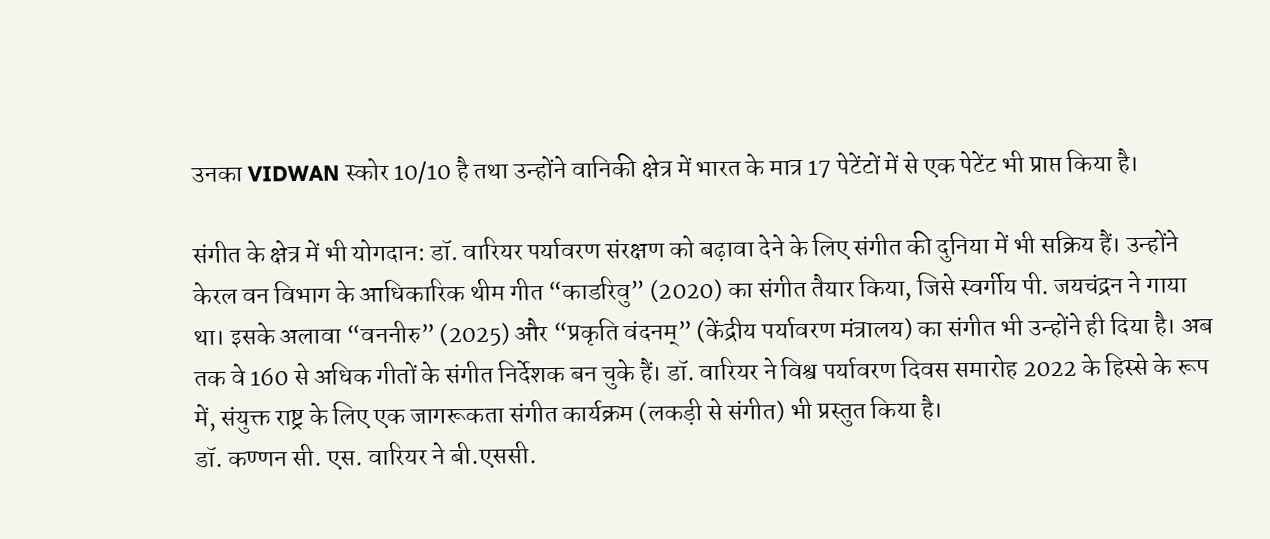उनका VIDWAN स्कोर 10/10 है तथा उन्होंने वानिकी क्षेत्र में भारत के मात्र 17 पेटेंटों में से एक पेटेंट भी प्राप्त किया है।

संगीत के क्षेत्र में भी योगदान: डॉ. वारियर पर्यावरण संरक्षण को बढ़ावा देने के लिए संगीत की दुनिया में भी सक्रिय हैं। उन्होंने केरल वन विभाग के आधिकारिक थीम गीत “काडरिवु” (2020) का संगीत तैयार किया, जिसे स्वर्गीय पी. जयचंद्रन ने गाया था। इसके अलावा “वननीरु” (2025) और “प्रकृति वंदनम्” (केंद्रीय पर्यावरण मंत्रालय) का संगीत भी उन्होंने ही दिया है। अब तक वे 160 से अधिक गीतों के संगीत निर्देशक बन चुके हैं। डॉ. वारियर ने विश्व पर्यावरण दिवस समारोह 2022 के हिस्से के रूप में, संयुक्त राष्ट्र के लिए एक जागरूकता संगीत कार्यक्रम (लकड़ी से संगीत) भी प्रस्तुत किया है।
डॉ. कण्णन सी. एस. वारियर ने बी.एससी.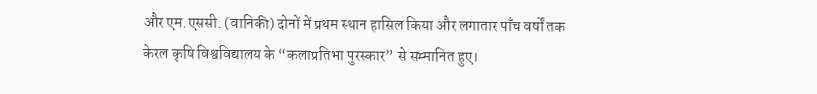और एम.एससी. (वानिकी) दोनों में प्रथम स्थान हासिल किया और लगातार पाँच वर्षों तक केरल कृषि विश्वविद्यालय के “कलाप्रतिभा पुरस्कार” से सम्मानित हुए।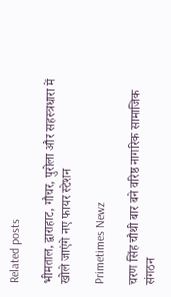Related posts

भीमताल, द्वाराहाट, गौचर, पुरोला और सहस्त्रधारा में खोले जाएंगे नए फायर स्टेशन

Primetimes Newz

चरण सिंह चौथी बार बने वरिष्ठ नागरिक सामाजिक संगठन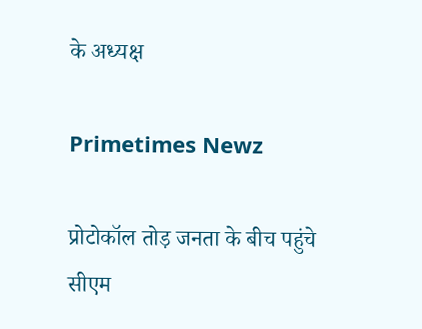के अध्यक्ष

Primetimes Newz

प्रोटोकॉल तोड़ जनता के बीच पहुंचे सीएम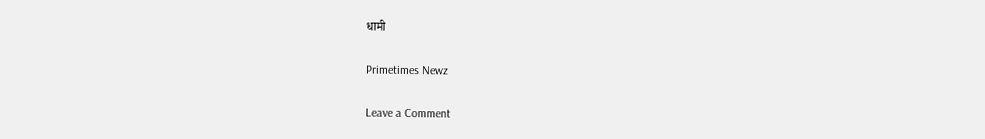धामी

Primetimes Newz

Leave a Comment